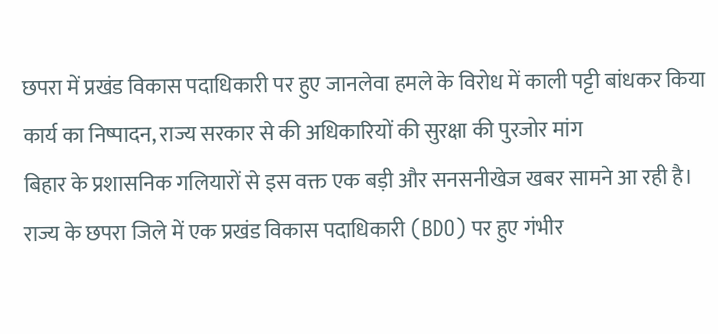छपरा में प्रखंड विकास पदाधिकारी पर हुए जानलेवा हमले के विरोध में काली पट्टी बांधकर किया कार्य का निष्पादन, राज्य सरकार से की अधिकारियों की सुरक्षा की पुरजोर मांग
बिहार के प्रशासनिक गलियारों से इस वक्त एक बड़ी और सनसनीखेज खबर सामने आ रही है। राज्य के छपरा जिले में एक प्रखंड विकास पदाधिकारी (BDO) पर हुए गंभीर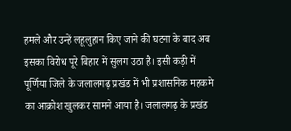हमले और उन्हें लहूलुहान किए जाने की घटना के बाद अब इसका विरोध पूरे बिहार में सुलग उठा है। इसी कड़ी में पूर्णिया जिले के जलालगढ़ प्रखंड में भी प्रशासनिक महकमे का आक्रोश खुलकर सामने आया है। जलालगढ़ के प्रखंड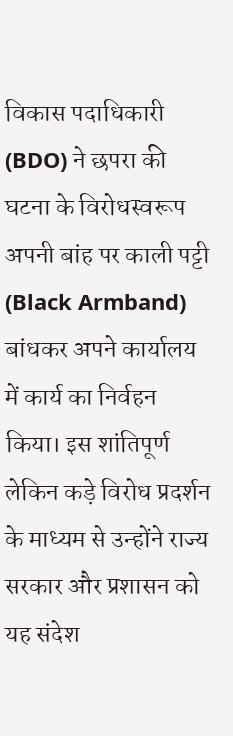विकास पदाधिकारी (BDO) ने छपरा की घटना के विरोधस्वरूप अपनी बांह पर काली पट्टी (Black Armband) बांधकर अपने कार्यालय में कार्य का निर्वहन किया। इस शांतिपूर्ण लेकिन कड़े विरोध प्रदर्शन के माध्यम से उन्होंने राज्य सरकार और प्रशासन को यह संदेश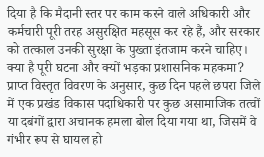दिया है कि मैदानी स्तर पर काम करने वाले अधिकारी और कर्मचारी पूरी तरह असुरक्षित महसूस कर रहे हैं, और सरकार को तत्काल उनकी सुरक्षा के पुख्ता इंतजाम करने चाहिए।
क्या है पूरी घटना और क्यों भड़का प्रशासनिक महकमा?
प्राप्त विस्तृत विवरण के अनुसार, कुछ दिन पहले छपरा जिले में एक प्रखंड विकास पदाधिकारी पर कुछ असामाजिक तत्वों या दबंगों द्वारा अचानक हमला बोल दिया गया था, जिसमें वे गंभीर रूप से घायल हो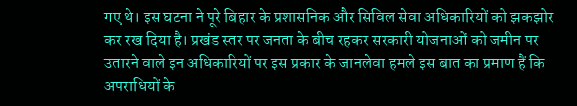गए थे। इस घटना ने पूरे बिहार के प्रशासनिक और सिविल सेवा अधिकारियों को झकझोर कर रख दिया है। प्रखंड स्तर पर जनता के बीच रहकर सरकारी योजनाओं को जमीन पर उतारने वाले इन अधिकारियों पर इस प्रकार के जानलेवा हमले इस बात का प्रमाण हैं कि अपराधियों के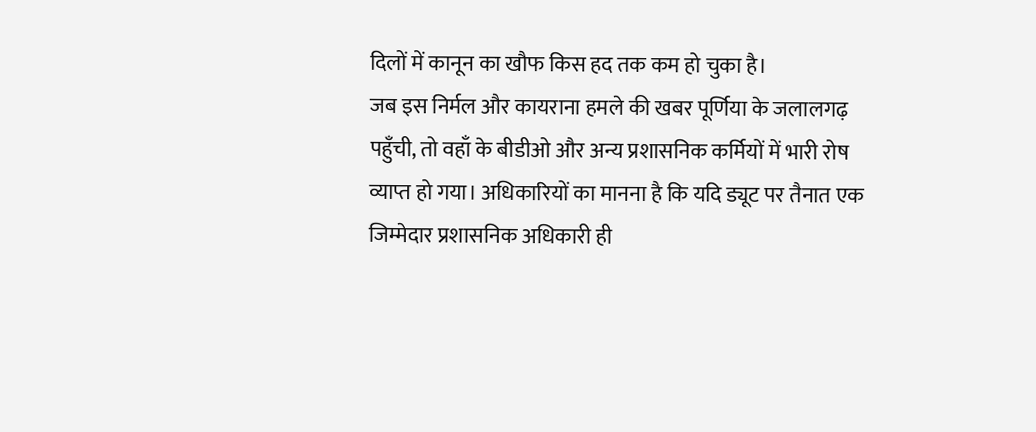दिलों में कानून का खौफ किस हद तक कम हो चुका है।
जब इस निर्मल और कायराना हमले की खबर पूर्णिया के जलालगढ़ पहुँची, तो वहाँ के बीडीओ और अन्य प्रशासनिक कर्मियों में भारी रोष व्याप्त हो गया। अधिकारियों का मानना है कि यदि ड्यूट पर तैनात एक जिम्मेदार प्रशासनिक अधिकारी ही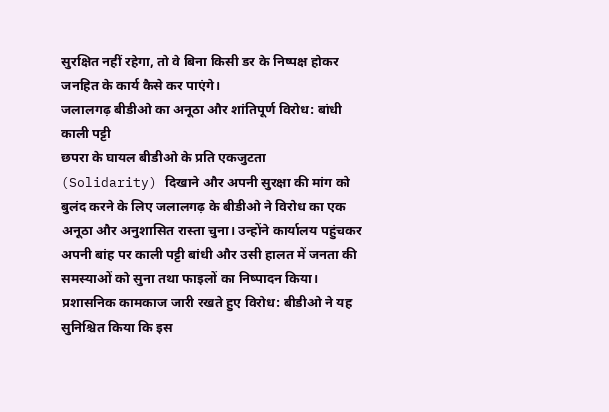सुरक्षित नहीं रहेगा, तो वे बिना किसी डर के निष्पक्ष होकर जनहित के कार्य कैसे कर पाएंगे।
जलालगढ़ बीडीओ का अनूठा और शांतिपूर्ण विरोध: बांधी काली पट्टी
छपरा के घायल बीडीओ के प्रति एकजुटता (Solidarity) दिखाने और अपनी सुरक्षा की मांग को बुलंद करने के लिए जलालगढ़ के बीडीओ ने विरोध का एक अनूठा और अनुशासित रास्ता चुना। उन्होंने कार्यालय पहुंचकर अपनी बांह पर काली पट्टी बांधी और उसी हालत में जनता की समस्याओं को सुना तथा फाइलों का निष्पादन किया।
प्रशासनिक कामकाज जारी रखते हुए विरोध: बीडीओ ने यह सुनिश्चित किया कि इस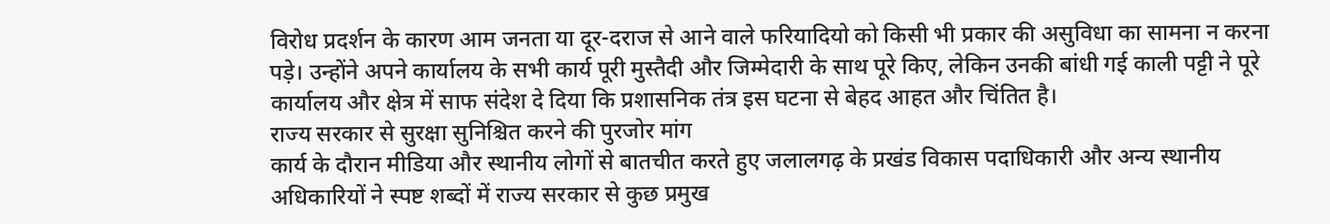विरोध प्रदर्शन के कारण आम जनता या दूर-दराज से आने वाले फरियादियो को किसी भी प्रकार की असुविधा का सामना न करना पड़े। उन्होंने अपने कार्यालय के सभी कार्य पूरी मुस्तैदी और जिम्मेदारी के साथ पूरे किए, लेकिन उनकी बांधी गई काली पट्टी ने पूरे कार्यालय और क्षेत्र में साफ संदेश दे दिया कि प्रशासनिक तंत्र इस घटना से बेहद आहत और चिंतित है।
राज्य सरकार से सुरक्षा सुनिश्चित करने की पुरजोर मांग
कार्य के दौरान मीडिया और स्थानीय लोगों से बातचीत करते हुए जलालगढ़ के प्रखंड विकास पदाधिकारी और अन्य स्थानीय अधिकारियों ने स्पष्ट शब्दों में राज्य सरकार से कुछ प्रमुख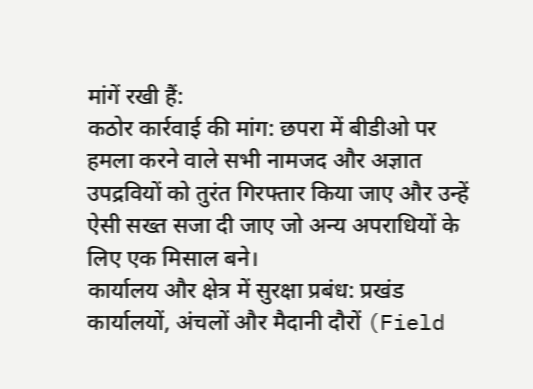मांगें रखी हैं:
कठोर कार्रवाई की मांग: छपरा में बीडीओ पर हमला करने वाले सभी नामजद और अज्ञात उपद्रवियों को तुरंत गिरफ्तार किया जाए और उन्हें ऐसी सख्त सजा दी जाए जो अन्य अपराधियों के लिए एक मिसाल बने।
कार्यालय और क्षेत्र में सुरक्षा प्रबंध: प्रखंड कार्यालयों, अंचलों और मैदानी दौरों (Field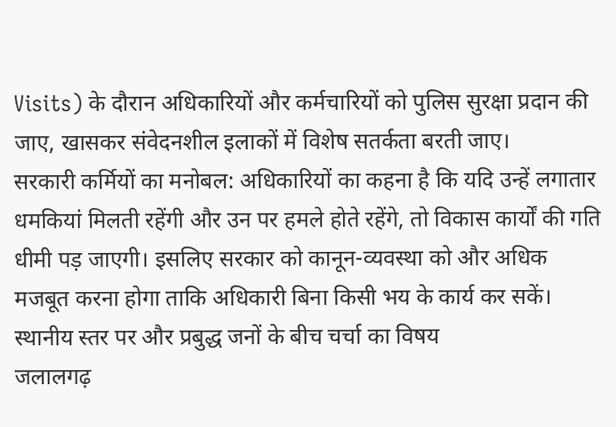Visits) के दौरान अधिकारियों और कर्मचारियों को पुलिस सुरक्षा प्रदान की जाए, खासकर संवेदनशील इलाकों में विशेष सतर्कता बरती जाए।
सरकारी कर्मियों का मनोबल: अधिकारियों का कहना है कि यदि उन्हें लगातार धमकियां मिलती रहेंगी और उन पर हमले होते रहेंगे, तो विकास कार्यों की गति धीमी पड़ जाएगी। इसलिए सरकार को कानून-व्यवस्था को और अधिक मजबूत करना होगा ताकि अधिकारी बिना किसी भय के कार्य कर सकें।
स्थानीय स्तर पर और प्रबुद्ध जनों के बीच चर्चा का विषय
जलालगढ़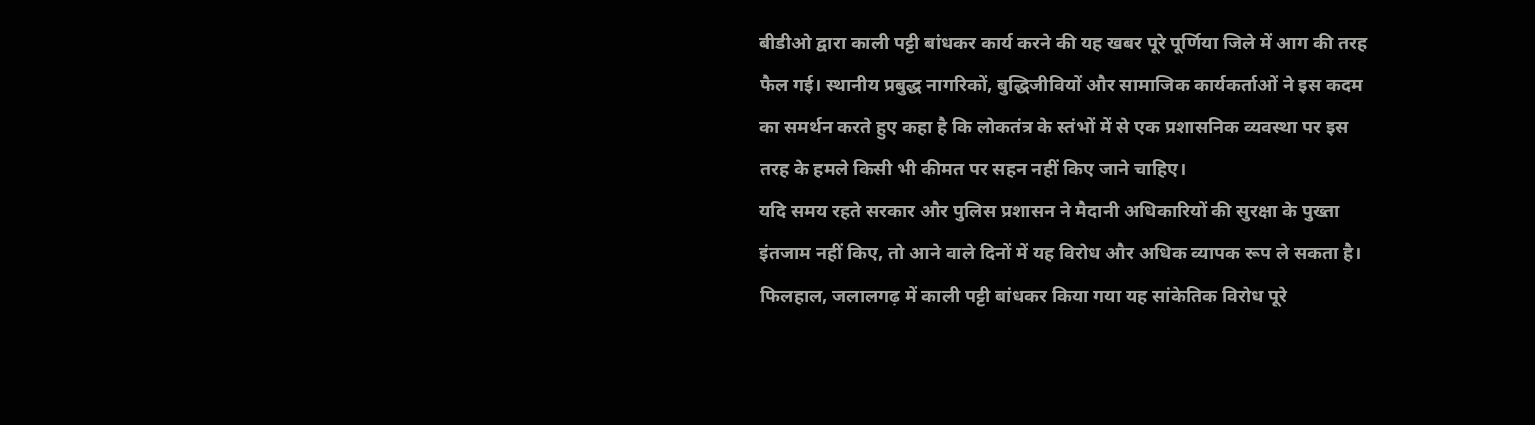बीडीओ द्वारा काली पट्टी बांधकर कार्य करने की यह खबर पूरे पूर्णिया जिले में आग की तरह फैल गई। स्थानीय प्रबुद्ध नागरिकों, बुद्धिजीवियों और सामाजिक कार्यकर्ताओं ने इस कदम का समर्थन करते हुए कहा है कि लोकतंत्र के स्तंभों में से एक प्रशासनिक व्यवस्था पर इस तरह के हमले किसी भी कीमत पर सहन नहीं किए जाने चाहिए।
यदि समय रहते सरकार और पुलिस प्रशासन ने मैदानी अधिकारियों की सुरक्षा के पुख्ता इंतजाम नहीं किए, तो आने वाले दिनों में यह विरोध और अधिक व्यापक रूप ले सकता है। फिलहाल, जलालगढ़ में काली पट्टी बांधकर किया गया यह सांकेतिक विरोध पूरे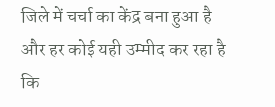जिले में चर्चा का केंद्र बना हुआ है और हर कोई यही उम्मीद कर रहा है कि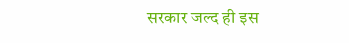सरकार जल्द ही इस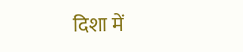दिशा में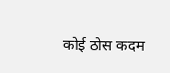कोई ठोस कदम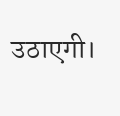उठाएगी।